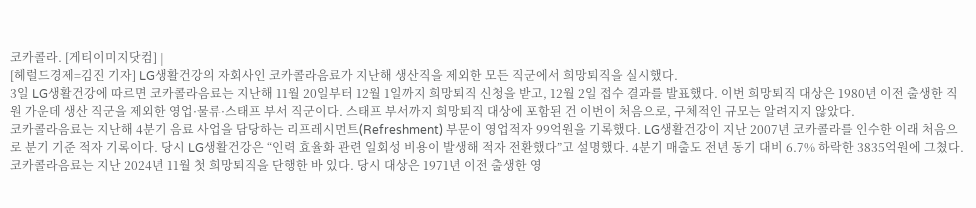코카콜라. [게티이미지닷컴] |
[헤럴드경제=김진 기자] LG생활건강의 자회사인 코카콜라음료가 지난해 생산직을 제외한 모든 직군에서 희망퇴직을 실시했다.
3일 LG생활건강에 따르면 코카콜라음료는 지난해 11월 20일부터 12월 1일까지 희망퇴직 신청을 받고, 12월 2일 접수 결과를 발표했다. 이번 희망퇴직 대상은 1980년 이전 출생한 직원 가운데 생산 직군을 제외한 영업·물류·스태프 부서 직군이다. 스태프 부서까지 희망퇴직 대상에 포함된 건 이번이 처음으로, 구체적인 규모는 알려지지 않았다.
코카콜라음료는 지난해 4분기 음료 사업을 담당하는 리프레시먼트(Refreshment) 부문이 영업적자 99억원을 기록했다. LG생활건강이 지난 2007년 코카콜라를 인수한 이래 처음으로 분기 기준 적자 기록이다. 당시 LG생활건강은 “인력 효율화 관련 일회성 비용이 발생해 적자 전환했다”고 설명했다. 4분기 매출도 전년 동기 대비 6.7% 하락한 3835억원에 그쳤다.
코카콜라음료는 지난 2024년 11월 첫 희망퇴직을 단행한 바 있다. 당시 대상은 1971년 이전 출생한 영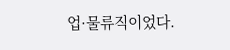업·물류직이었다.